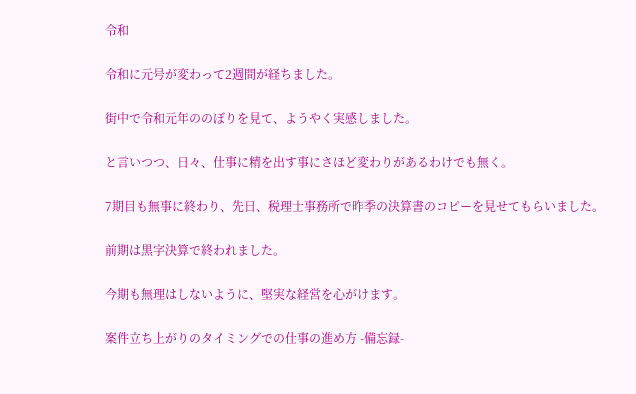令和

令和に元号が変わって2週間が経ちました。

街中で令和元年ののぼりを見て、ようやく実感しました。

と言いつつ、日々、仕事に精を出す事にさほど変わりがあるわけでも無く。

7期目も無事に終わり、先日、税理士事務所で昨季の決算書のコピーを見せてもらいました。

前期は黒字決算で終われました。

今期も無理はしないように、堅実な経営を心がけます。

案件立ち上がりのタイミングでの仕事の進め方 -備忘録-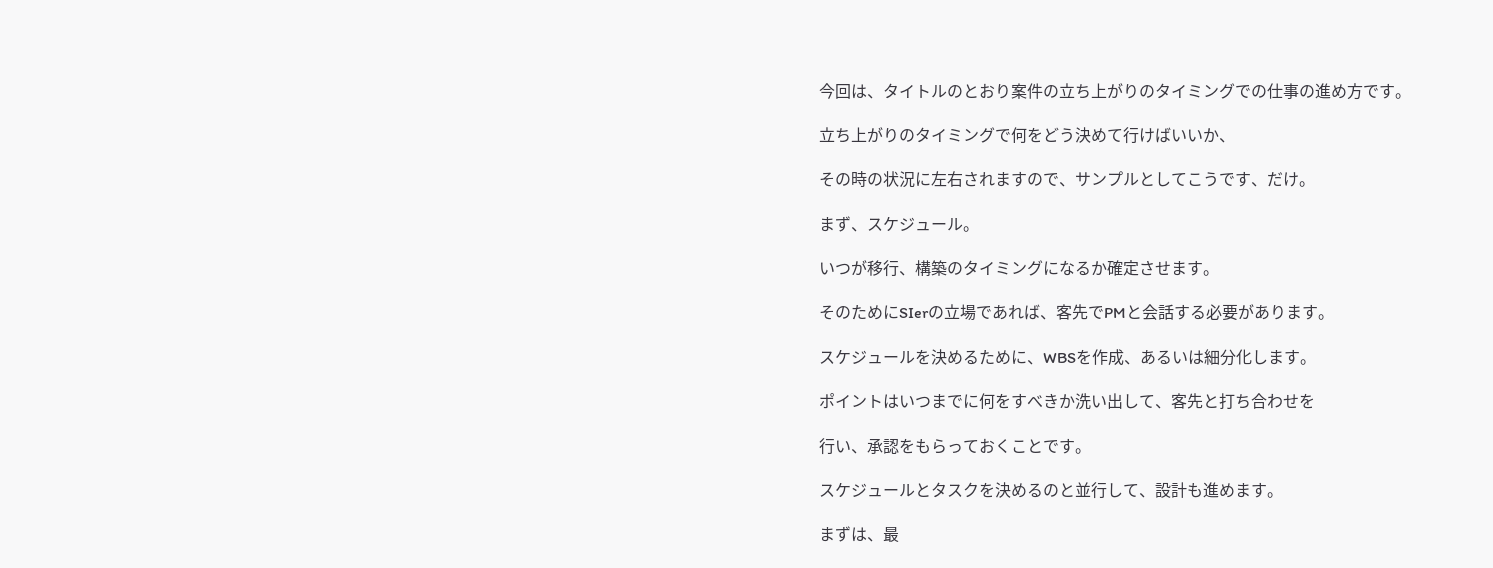今回は、タイトルのとおり案件の立ち上がりのタイミングでの仕事の進め方です。

立ち上がりのタイミングで何をどう決めて行けばいいか、

その時の状況に左右されますので、サンプルとしてこうです、だけ。

まず、スケジュール。

いつが移行、構築のタイミングになるか確定させます。

そのためにSIerの立場であれば、客先でPMと会話する必要があります。

スケジュールを決めるために、WBSを作成、あるいは細分化します。

ポイントはいつまでに何をすべきか洗い出して、客先と打ち合わせを

行い、承認をもらっておくことです。

スケジュールとタスクを決めるのと並行して、設計も進めます。

まずは、最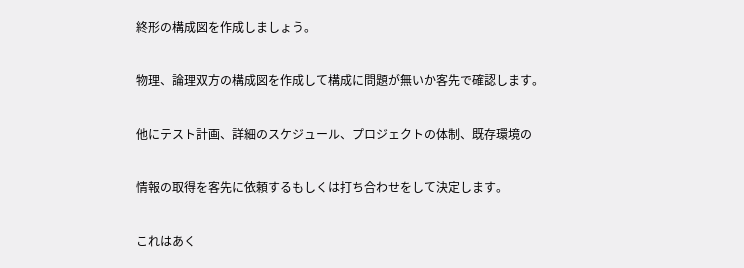終形の構成図を作成しましょう。

物理、論理双方の構成図を作成して構成に問題が無いか客先で確認します。

他にテスト計画、詳細のスケジュール、プロジェクトの体制、既存環境の

情報の取得を客先に依頼するもしくは打ち合わせをして決定します。

これはあく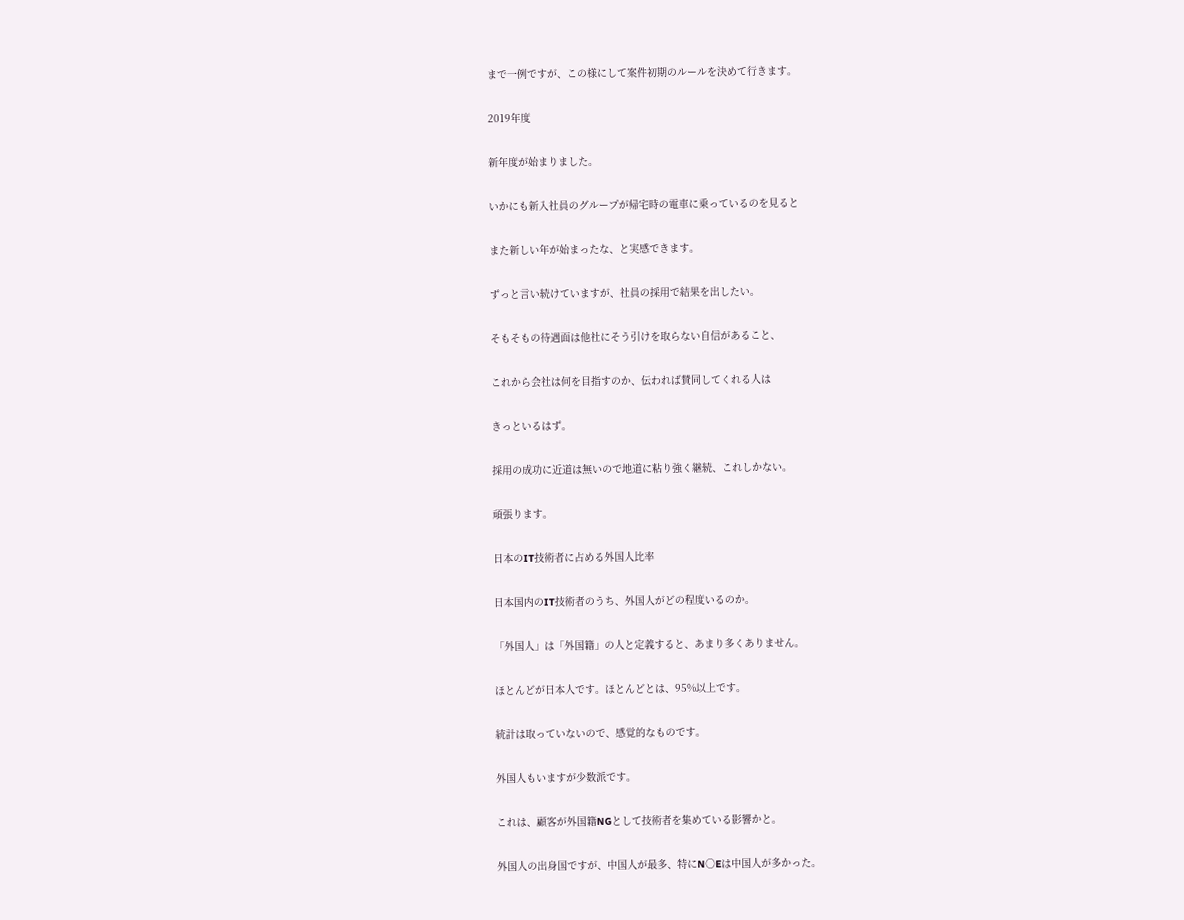まで一例ですが、この様にして案件初期のルールを決めて行きます。

2019年度

新年度が始まりました。

いかにも新入社員のグループが帰宅時の電車に乗っているのを見ると

また新しい年が始まったな、と実感できます。

ずっと言い続けていますが、社員の採用で結果を出したい。

そもそもの待遇面は他社にそう引けを取らない自信があること、

これから会社は何を目指すのか、伝われば賛同してくれる人は

きっといるはず。

採用の成功に近道は無いので地道に粘り強く継続、これしかない。

頑張ります。

日本のIT技術者に占める外国人比率

日本国内のIT技術者のうち、外国人がどの程度いるのか。

「外国人」は「外国籍」の人と定義すると、あまり多くありません。

ほとんどが日本人です。ほとんどとは、95%以上です。

統計は取っていないので、感覚的なものです。

外国人もいますが少数派です。

これは、顧客が外国籍NGとして技術者を集めている影響かと。

外国人の出身国ですが、中国人が最多、特にN○Eは中国人が多かった。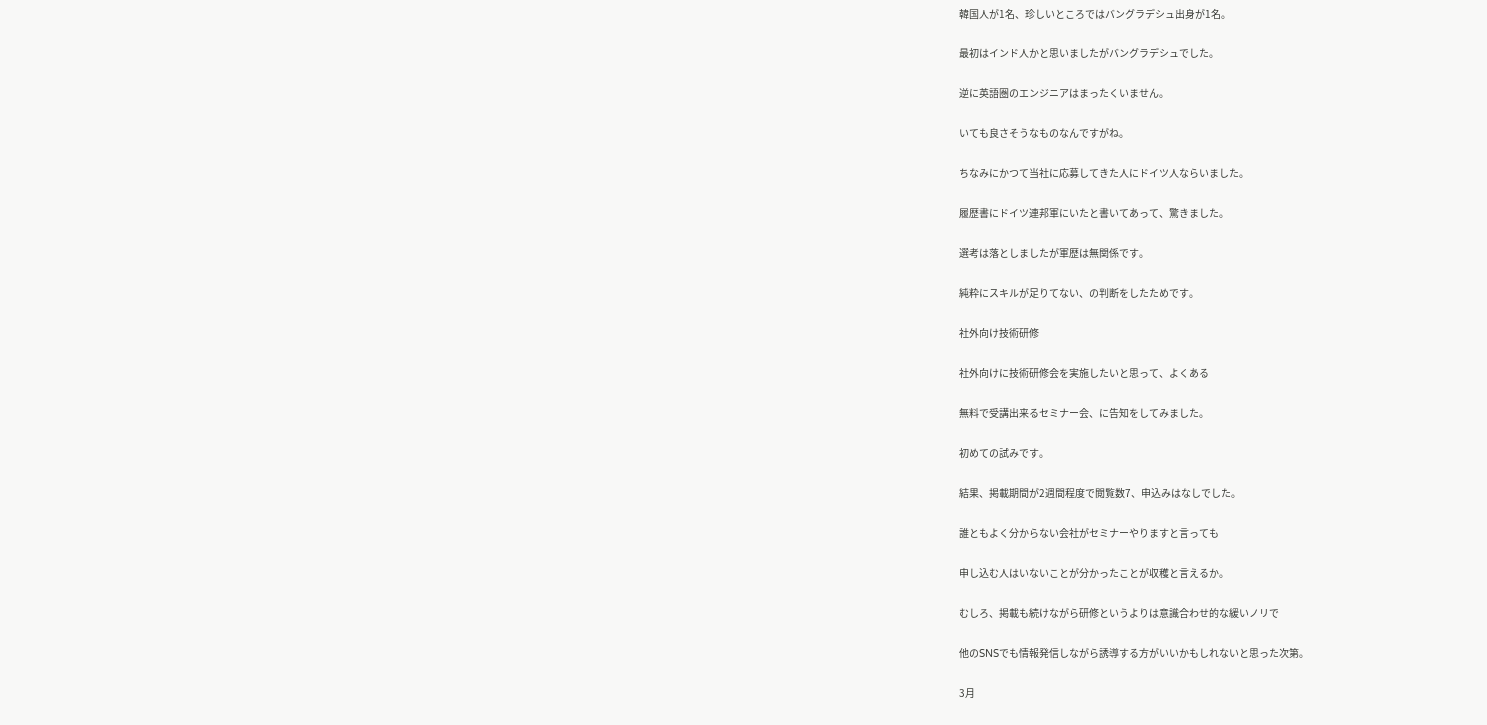韓国人が1名、珍しいところではバングラデシュ出身が1名。

最初はインド人かと思いましたがバングラデシュでした。

逆に英語圏のエンジニアはまったくいません。

いても良さそうなものなんですがね。

ちなみにかつて当社に応募してきた人にドイツ人ならいました。

履歴書にドイツ連邦軍にいたと書いてあって、驚きました。

選考は落としましたが軍歴は無関係です。

純粋にスキルが足りてない、の判断をしたためです。

社外向け技術研修

社外向けに技術研修会を実施したいと思って、よくある

無料で受講出来るセミナー会、に告知をしてみました。

初めての試みです。

結果、掲載期間が2週間程度で閲覧数7、申込みはなしでした。

誰ともよく分からない会社がセミナーやりますと言っても

申し込む人はいないことが分かったことが収穫と言えるか。

むしろ、掲載も続けながら研修というよりは意識合わせ的な緩いノリで

他のSNSでも情報発信しながら誘導する方がいいかもしれないと思った次第。

3月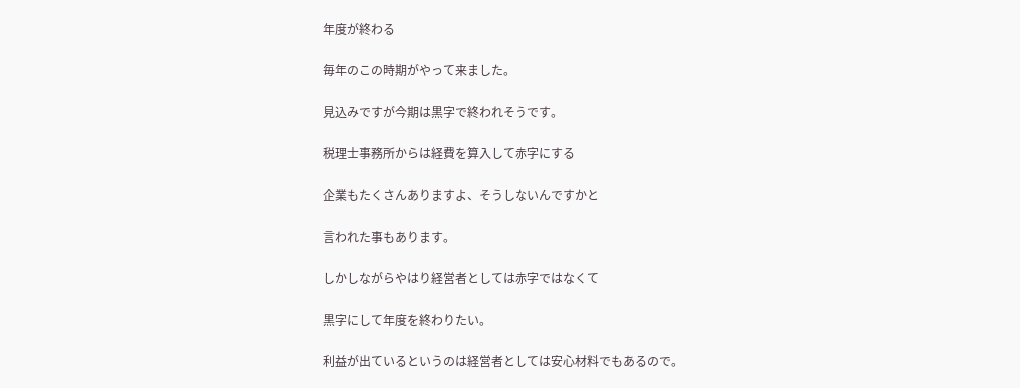年度が終わる

毎年のこの時期がやって来ました。

見込みですが今期は黒字で終われそうです。

税理士事務所からは経費を算入して赤字にする

企業もたくさんありますよ、そうしないんですかと

言われた事もあります。

しかしながらやはり経営者としては赤字ではなくて

黒字にして年度を終わりたい。

利益が出ているというのは経営者としては安心材料でもあるので。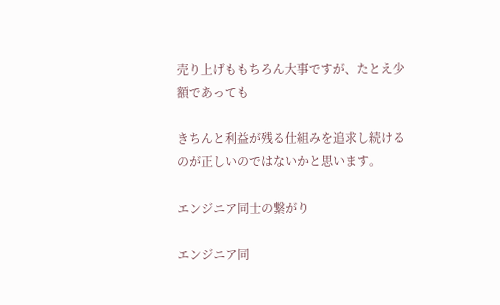売り上げももちろん大事ですが、たとえ少額であっても

きちんと利益が残る仕組みを追求し続けるのが正しいのではないかと思います。

エンジニア同士の繋がり

エンジニア同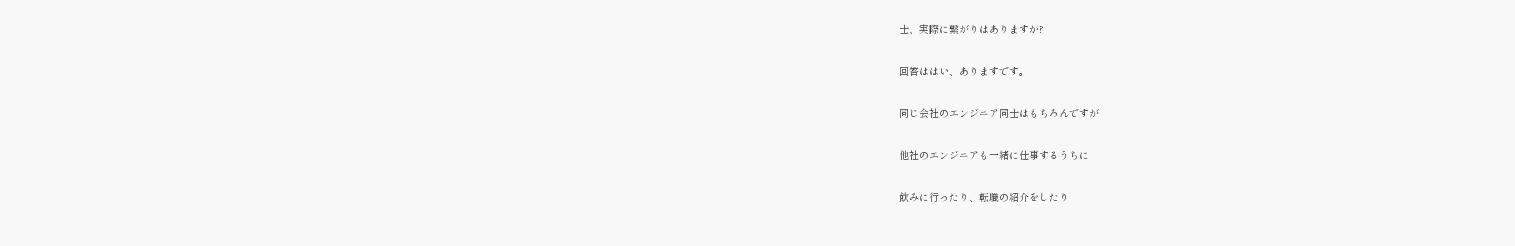士、実際に繋がりはありますか?

回答ははい、ありますです。

同じ会社のエンジニア同士はもちろんですが

他社のエンジニアも一緒に仕事するうちに

飲みに行ったり、転職の紹介をしたり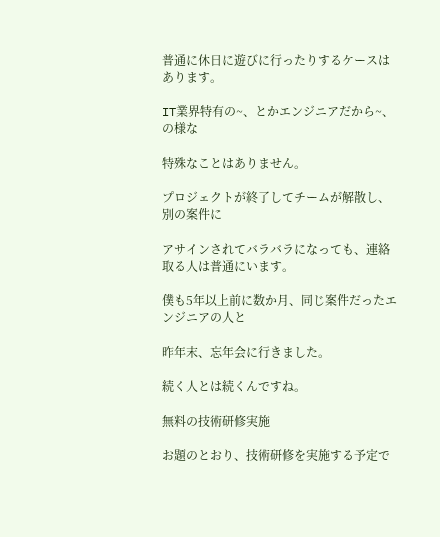普通に休日に遊びに行ったりするケースはあります。

IT業界特有の~、とかエンジニアだから~、の様な

特殊なことはありません。

プロジェクトが終了してチームが解散し、別の案件に

アサインされてバラバラになっても、連絡取る人は普通にいます。

僕も5年以上前に数か月、同じ案件だったエンジニアの人と

昨年末、忘年会に行きました。

続く人とは続くんですね。

無料の技術研修実施

お題のとおり、技術研修を実施する予定で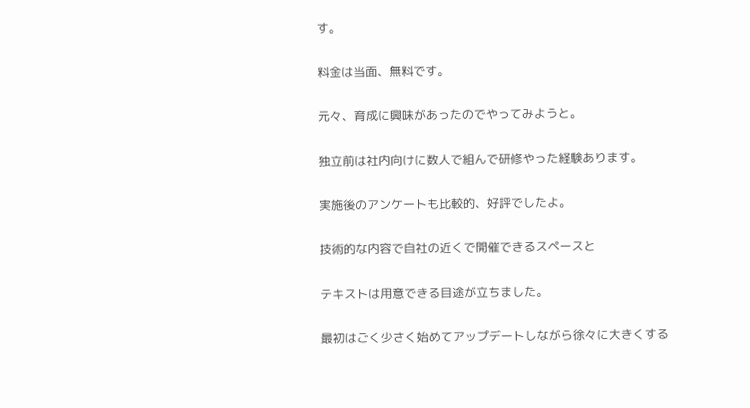す。

料金は当面、無料です。

元々、育成に興味があったのでやってみようと。

独立前は社内向けに数人で組んで研修やった経験あります。

実施後のアンケートも比較的、好評でしたよ。

技術的な内容で自社の近くで開催できるスペースと

テキストは用意できる目途が立ちました。

最初はごく少さく始めてアップデートしながら徐々に大きくする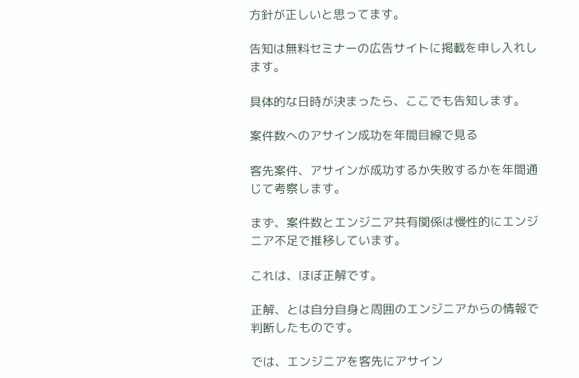方針が正しいと思ってます。

告知は無料セミナーの広告サイトに掲載を申し入れします。

具体的な日時が決まったら、ここでも告知します。

案件数へのアサイン成功を年間目線で見る

客先案件、アサインが成功するか失敗するかを年間通じて考察します。

まず、案件数とエンジニア共有関係は慢性的にエンジニア不足で推移しています。

これは、ほぼ正解です。

正解、とは自分自身と周囲のエンジニアからの情報で判断したものです。

では、エンジニアを客先にアサイン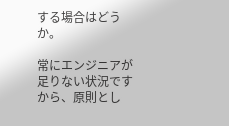する場合はどうか。

常にエンジニアが足りない状況ですから、原則とし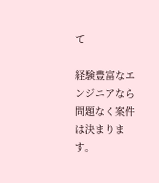て

経験豊富なエンジニアなら問題なく案件は決まります。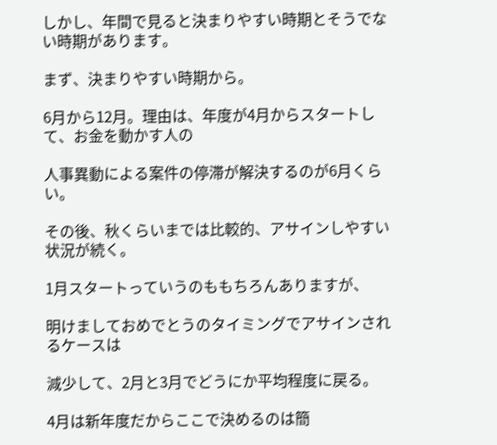しかし、年間で見ると決まりやすい時期とそうでない時期があります。

まず、決まりやすい時期から。

6月から12月。理由は、年度が4月からスタートして、お金を動かす人の

人事異動による案件の停滞が解決するのが6月くらい。

その後、秋くらいまでは比較的、アサインしやすい状況が続く。

1月スタートっていうのももちろんありますが、

明けましておめでとうのタイミングでアサインされるケースは

減少して、2月と3月でどうにか平均程度に戻る。

4月は新年度だからここで決めるのは簡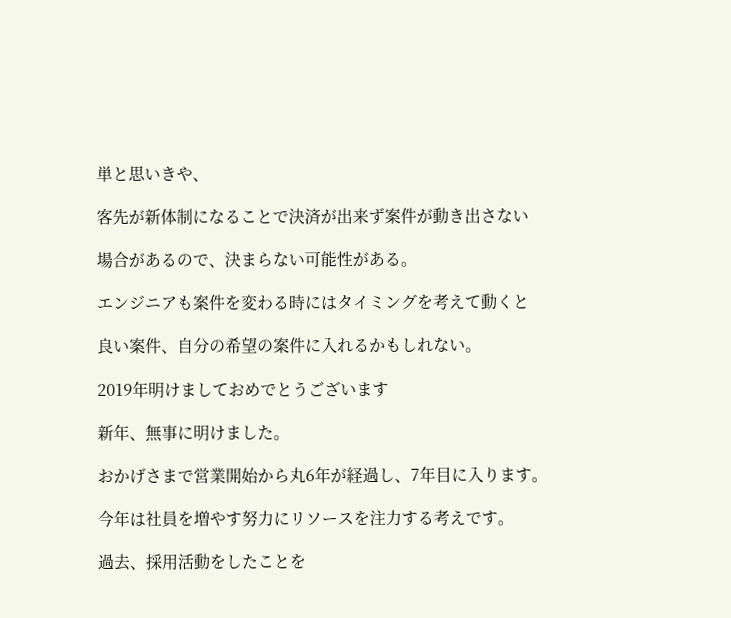単と思いきや、

客先が新体制になることで決済が出来ず案件が動き出さない

場合があるので、決まらない可能性がある。

エンジニアも案件を変わる時にはタイミングを考えて動くと

良い案件、自分の希望の案件に入れるかもしれない。

2019年明けましておめでとうございます

新年、無事に明けました。

おかげさまで営業開始から丸6年が経過し、7年目に入ります。

今年は社員を増やす努力にリソースを注力する考えです。

過去、採用活動をしたことを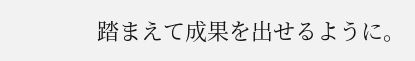踏まえて成果を出せるように。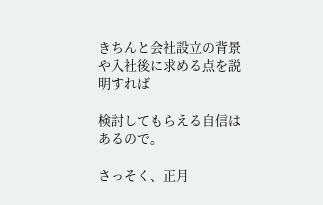きちんと会社設立の背景や入社後に求める点を説明すれば

検討してもらえる自信はあるので。

さっそく、正月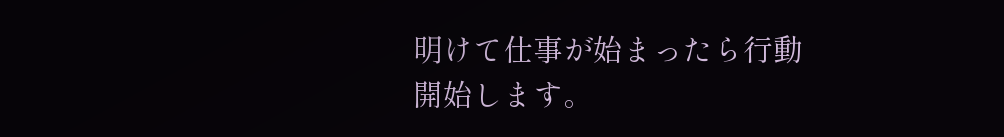明けて仕事が始まったら行動開始します。